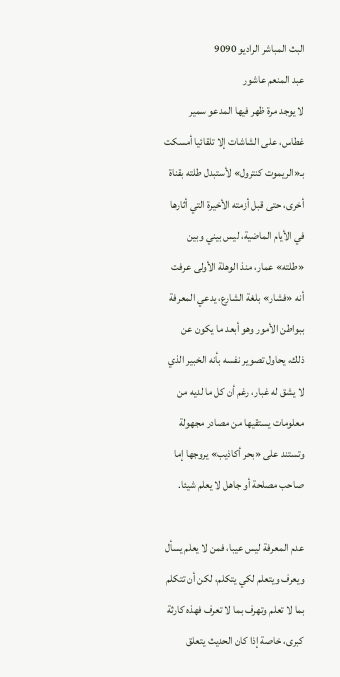البث المباشر الراديو 9090
عبد المنعم عاشور
لا يوجد مرة ظهر فيها المدعو سمير غطاس، على الشاشات إلا تلقائيا أمسكت بـ«الريموت كنترول» لأستبدل طلته بقناة أخرى، حتى قبل أزمته الأخيرة التي أثارها في الأيام الماضية، ليس بيني وبين «طلته» عمار، منذ الوهلة الأولى عرفت أنه «فشار» بلغة الشارع، يدعي المعرفة ببواطن الأمور وهو أبعد ما يكون عن ذلك، يحاول تصوير نفسه بأنه الخبير الذي لا يشق له غبار، رغم أن كل ما لديه من معلومات يستقيها من مصادر مجهولة وتستند على «بحر أكاذيب» يروجها إما صاحب مصلحة أو جاهل لا يعلم شيئا.

عدم المعرفة ليس عيبا، فمن لا يعلم يسأل ويعرف ويتعلم لكي يتكلم، لكن أن تتكلم بما لا تعلم وتهرف بما لا تعرف فهذه كارثة كبرى، خاصة إذا كان الحديث يتعلق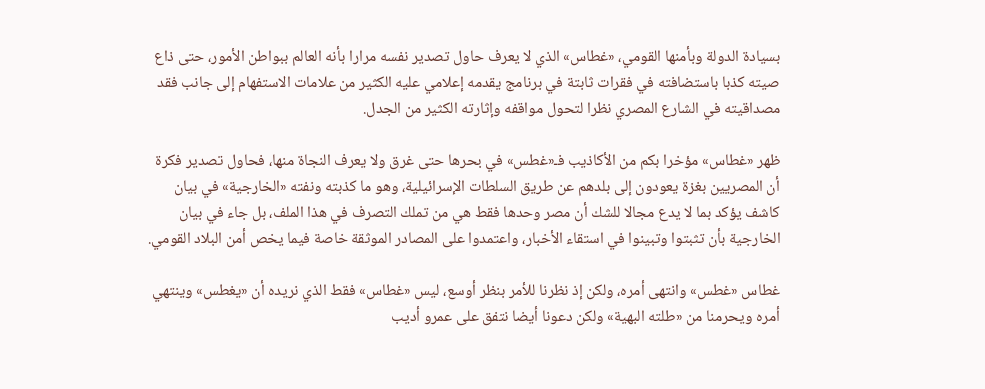بسيادة الدولة وبأمنها القومي، «غطاس» الذي لا يعرف حاول تصدير نفسه مرارا بأنه العالم ببواطن الأمور، حتى ذاع صيته كذبا باستضافته في فقرات ثابتة في برنامج يقدمه إعلامي عليه الكثير من علامات الاستفهام إلى جانب فقد مصداقيته في الشارع المصري نظرا لتحول مواقفه وإثارته الكثير من الجدل.

ظهر «غطاس» مؤخرا بكم من الأكاذيب فـ«غطس» في بحرها حتى غرق ولا يعرف النجاة منها، فحاول تصدير فكرة أن المصريين بغزة يعودون إلى بلدهم عن طريق السلطات الإسرائيلية، وهو ما كذبته ونفته «الخارجية» في بيان كاشف يؤكد بما لا يدع مجالا للشك أن مصر وحدها فقط هي من تملك التصرف في هذا الملف، بل جاء في بيان الخارجية بأن تثبتوا وتبينوا في استقاء الأخبار، واعتمدوا على المصادر الموثقة خاصة فيما يخص أمن البلاد القومي.

غطاس «غطس» وانتهى أمره، ولكن إذ نظرنا للأمر بنظر أوسع، ليس «غطاس» فقط الذي نريده أن «يغطس» وينتهي أمره ويحرمنا من «طلته البهية» ولكن دعونا أيضا نتفق على عمرو أديب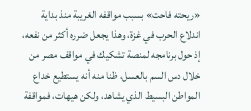«ريحته فاحت» بسبب مواقفه الغريبة منذ بداية اندلاع الحرب في غزة، وهذا يجعل ضرره أكثر من نفعه، إذ حول برنامجه لمنصة تشكيك في مواقف مصر من خلال دس السم بالعسل، ظنا منه أنه يستطيع خداع المواطن البسيط الذي يشاهد، ولكن هيهات، فمواقفة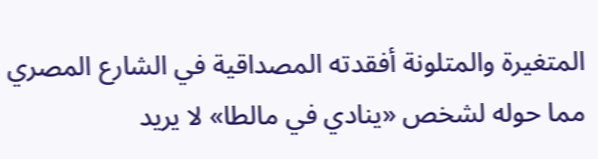المتغيرة والمتلونة أفقدته المصداقية في الشارع المصري مما حوله لشخص «ينادي في مالطا» لا يريد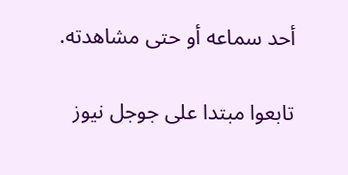أحد سماعه أو حتى مشاهدته.

تابعوا مبتدا على جوجل نيوز